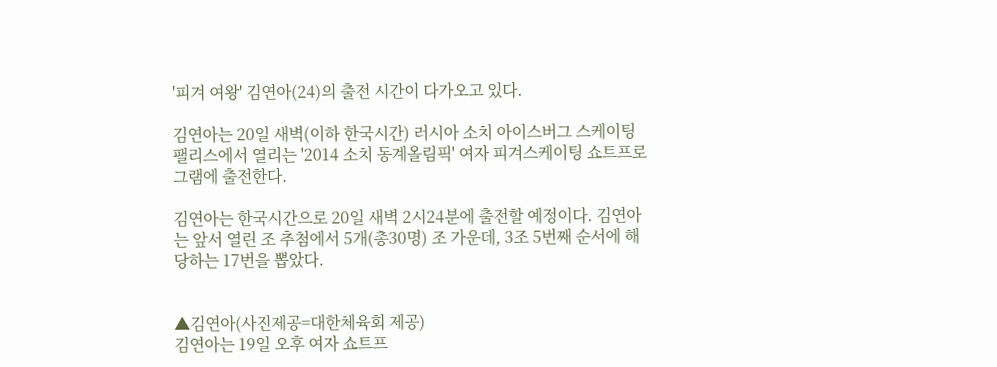'피겨 여왕' 김연아(24)의 출전 시간이 다가오고 있다.

김연아는 20일 새벽(이하 한국시간) 러시아 소치 아이스버그 스케이팅 팰리스에서 열리는 '2014 소치 동계올림픽' 여자 피겨스케이팅 쇼트프로그램에 출전한다.

김연아는 한국시간으로 20일 새벽 2시24분에 출전할 예정이다. 김연아는 앞서 열린 조 추첨에서 5개(총30명) 조 가운데, 3조 5번째 순서에 해당하는 17번을 뽑았다.


▲김연아(사진제공=대한체육회 제공)
김연아는 19일 오후 여자 쇼트프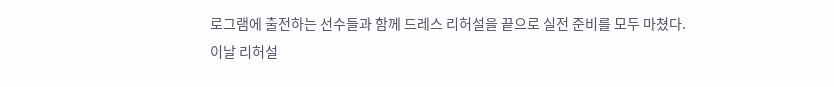로그램에 출전하는 선수들과 함께 드레스 리허설을 끝으로 실전 준비를 모두 마쳤다.
이날 리허설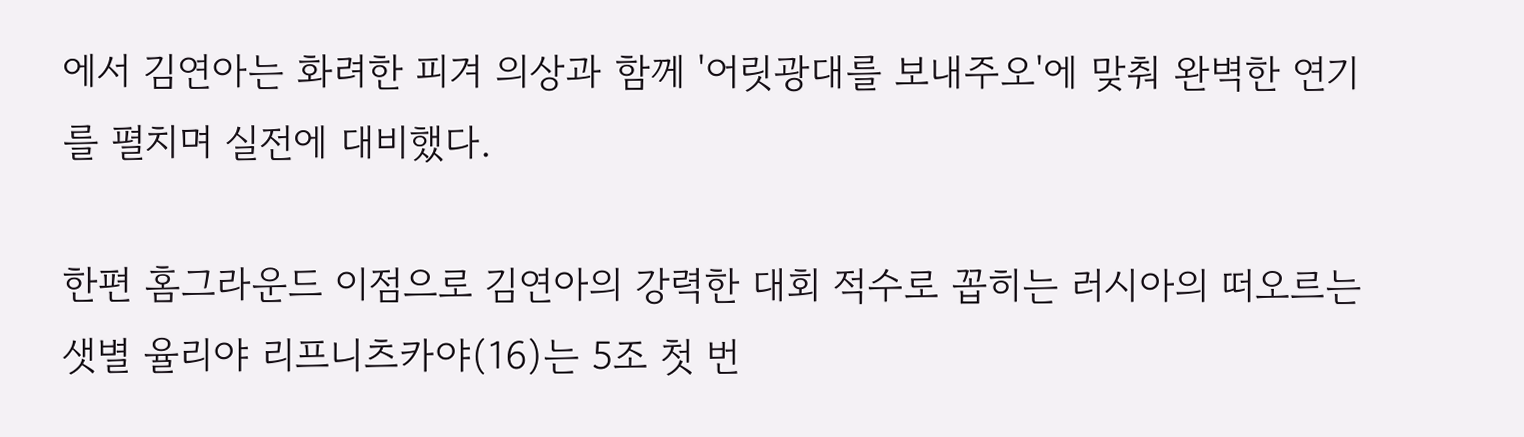에서 김연아는 화려한 피겨 의상과 함께 '어릿광대를 보내주오'에 맞춰 완벽한 연기를 펼치며 실전에 대비했다.

한편 홈그라운드 이점으로 김연아의 강력한 대회 적수로 꼽히는 러시아의 떠오르는 샛별 율리야 리프니츠카야(16)는 5조 첫 번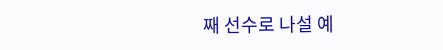째 선수로 나설 예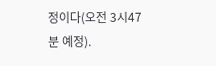정이다(오전 3시47분 예정).